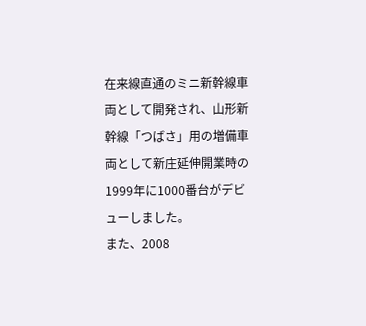在来線直通のミニ新幹線車両として開発され、山形新幹線「つばさ」用の増備車両として新庄延伸開業時の1999年に1000番台がデビューしました。
また、2008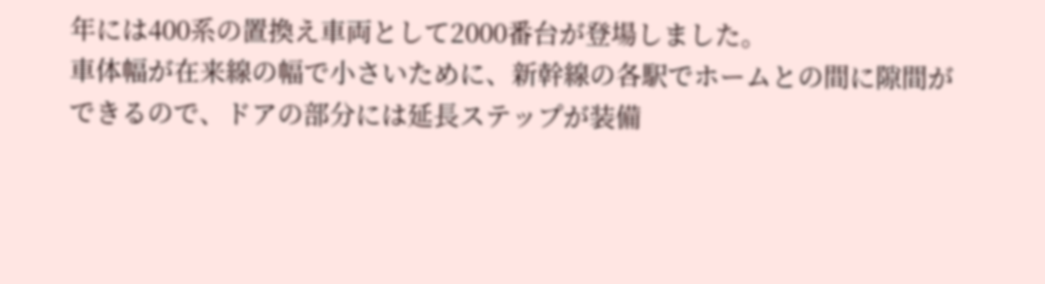年には400系の置換え車両として2000番台が登場しました。
車体幅が在来線の幅で小さいために、新幹線の各駅でホームとの間に隙間ができるので、ドアの部分には延長ステップが装備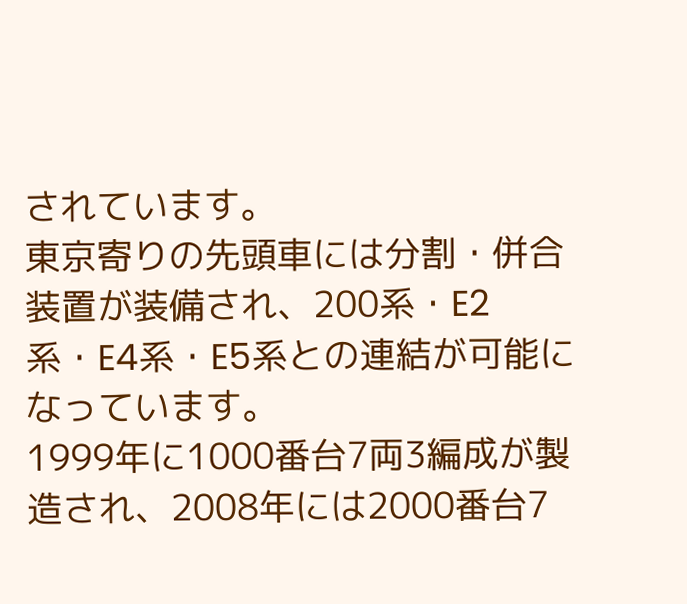されています。
東京寄りの先頭車には分割・併合装置が装備され、200系・E2系・E4系・E5系との連結が可能になっています。
1999年に1000番台7両3編成が製造され、2008年には2000番台7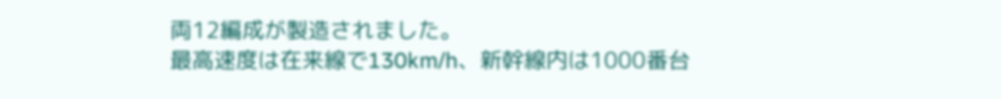両12編成が製造されました。
最高速度は在来線で130km/h、新幹線内は1000番台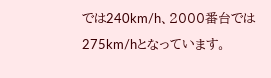では240km/h、2000番台では275km/hとなっています。